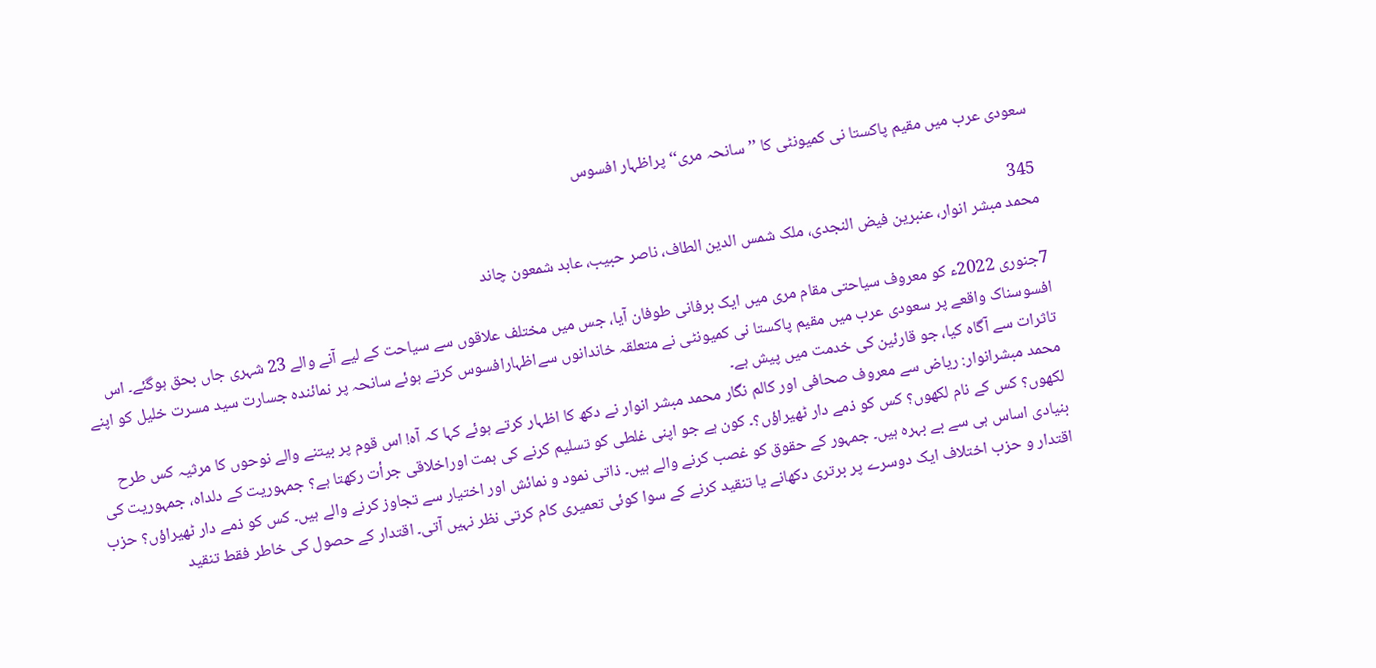سعودی عرب میں مقیم پاکستا نی کمیونٹی کا ’’سانحہ مری‘‘ پراظہار افسوس

345
محمد مبشر انوار، عنبرین فیض النجدی، ملک شمس الدین الطاف، ناصر حبیب، عابد شمعون چاند

7جنوری 2022ء کو معروف سیاحتی مقام مری میں ایک برفانی طوفان آیا، جس میں مختلف علاقوں سے سیاحت کے لیے آنے والے 23 شہری جاں بحق ہوگئے۔ اس افسوسناک واقعے پر سعودی عرب میں مقیم پاکستا نی کمیونٹی نے متعلقہ خاندانوں سےاظہارافسوس کرتے ہوئے سانحہ پر نمائندہ جسارت سید مسرت خلیل کو اپنے تاثرات سے آگاہ کیا، جو قارئین کی خدمت میں پیش ہے۔
محمد مبشرانوار: ریاض سے معروف صحافی اور کالم نگار محمد مبشر انوار نے دکھ کا اظہار کرتے ہوئے کہا کہ آہ! اس قوم پر بیتنے والے نوحوں کا مرثیہ کس طرح لکھوں؟ کس کے نام لکھوں؟ کس کو ذمے دار ٹھیراؤں؟۔ کون ہے جو اپنی غلطی کو تسلیم کرنے کی ہمت اوراخلاقی جرأت رکھتا ہے؟ جمہوریت کے دلداہ، جمہوریت کی بنیادی اساس ہی سے بے بہرہ ہیں۔ جمہور کے حقوق کو غصب کرنے والے ہیں۔ ذاتی نمود و نمائش اور اختیار سے تجاوز کرنے والے ہیں۔ کس کو ذمے دار ٹھیراؤں؟ حزب اقتدار و حزب اختلاف ایک دوسرے پر برتری دکھانے یا تنقید کرنے کے سوا کوئی تعمیری کام کرتی نظر نہیں آتی۔ اقتدار کے حصول کی خاطر فقط تنقید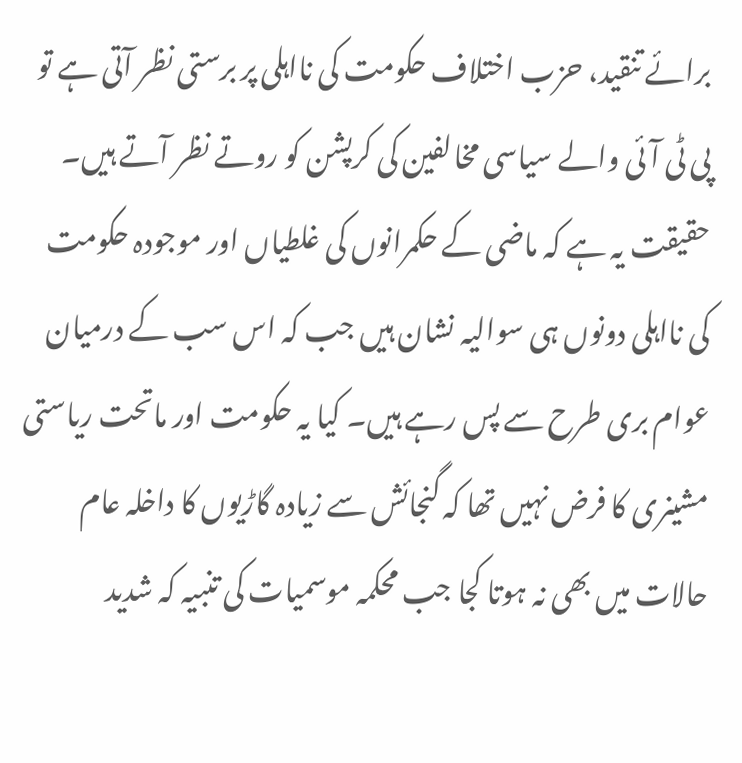برائے تنقید، حزب اختلاف حکومت کی نااہلی پر برستی نظر آتی ہے تو پی ٹی آئی والے سیاسی مخالفین کی کرپشن کو روتے نظر آتے ہیں۔ حقیقت یہ ہے کہ ماضی کے حکمرانوں کی غلطیاں اور موجودہ حکومت کی نااہلی دونوں ہی سوالیہ نشان ہیں جب کہ اس سب کے درمیان عوام بری طرح سے پس رہے ہیں۔ کیا یہ حکومت اور ماتحت ریاستی مشینری کا فرض نہیں تھا کہ گنجائش سے زیادہ گاڑیوں کا داخلہ عام حالات میں بھی نہ ہوتا کجا جب محکمہ موسمیات کی تنبیہ کہ شدید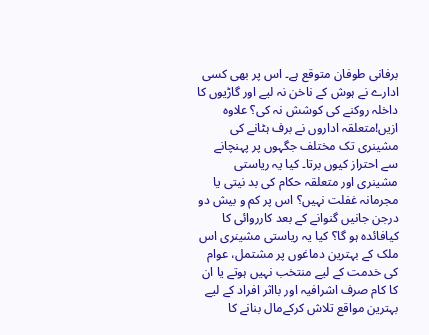برفانی طوفان متوقع ہے۔ اس پر بھی کسی ادارے نے ہوش کے ناخن نہ لیے اور گاڑیوں کا داخلہ روکنے کی کوشش نہ کی؟ علاوہ ازیں!متعلقہ اداروں نے برف ہٹانے کی مشینری تک مختلف جگہوں پر پہنچانے سے احتراز کیوں برتا۔ کیا یہ ریاستی مشینری اور متعلقہ حکام کی بد نیتی یا مجرمانہ غفلت نہیں؟ اس پر کم و بیش دو درجن جانیں گنوانے کے بعد کارروائی کا کیافائدہ ہو گا؟ کیا یہ ریاستی مشینری اس ملک کے بہترین دماغوں پر مشتمل، عوام کی خدمت کے لیے منتخب نہیں ہوتے یا ان کا کام صرف اشرافیہ اور بااثر افراد کے لیے بہترین مواقع تلاش کرکےمال بنانے کا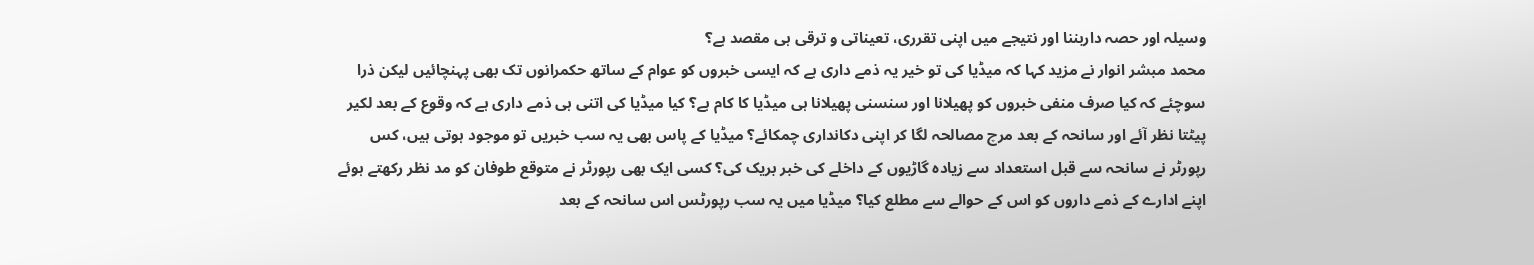وسیلہ اور حصہ داربننا اور نتیجے میں اپنی تقرری، تعیناتی و ترقی ہی مقصد ہے؟
محمد مبشر انوار نے مزید کہا کہ میڈیا کی تو خیر یہ ذمے داری ہے کہ ایسی خبروں کو عوام کے ساتھ حکمرانوں تک بھی پہنچائیں لیکن ذرا سوچئے کہ کیا صرف منفی خبروں کو پھیلانا اور سنسنی پھیلانا ہی میڈیا کا کام ہے؟ کیا میڈیا کی اتنی ہی ذمے داری ہے کہ وقوع کے بعد لکیر پیٹتا نظر آئے اور سانحہ کے بعد مرچ مصالحہ لگا کر اپنی دکانداری چمکائے؟ میڈیا کے پاس بھی یہ سب خبریں تو موجود ہوتی ہیں، کس رپورٹر نے سانحہ سے قبل استعداد سے زیادہ گاڑیوں کے داخلے کی خبر بریک کی؟ کسی ایک بھی رپورٹر نے متوقع طوفان کو مد نظر رکھتے ہوئے اپنے ادارے کے ذمے داروں کو اس کے حوالے سے مطلع کیا؟ میڈیا میں یہ سب رپورٹس اس سانحہ کے بعد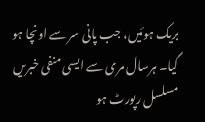بریک ہوئیں، جب پانی سر سے اونچا ہو گیا۔ ہرسال مری سے ایسی منفی خبریں مسلسل رپورٹ ہو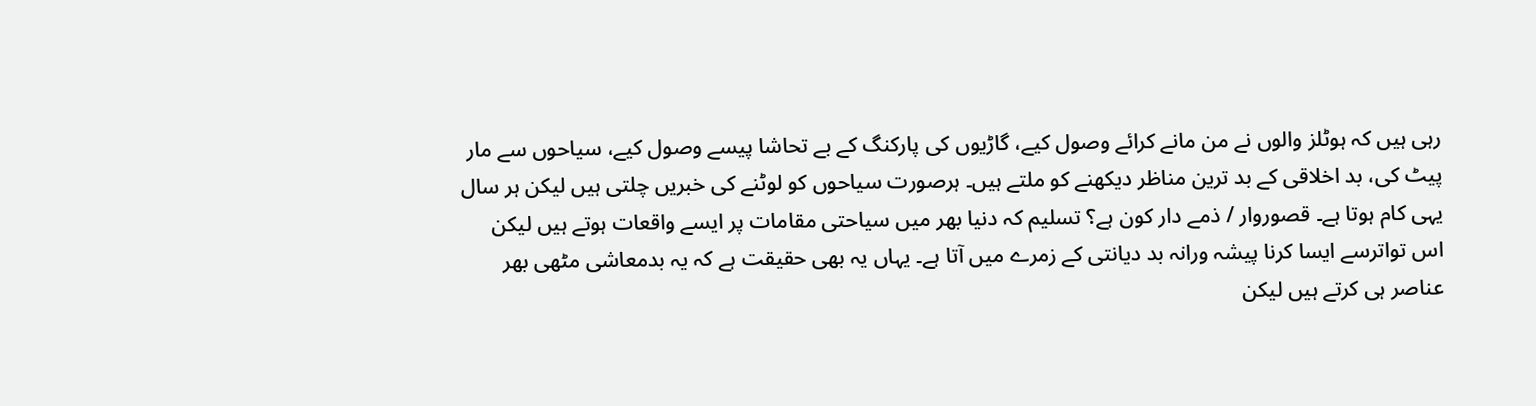رہی ہیں کہ ہوٹلز والوں نے من مانے کرائے وصول کیے، گاڑیوں کی پارکنگ کے بے تحاشا پیسے وصول کیے، سیاحوں سے مار پیٹ کی، بد اخلاقی کے بد ترین مناظر دیکھنے کو ملتے ہیں۔ ہرصورت سیاحوں کو لوٹنے کی خبریں چلتی ہیں لیکن ہر سال یہی کام ہوتا ہے۔ قصوروار / ذمے دار کون ہے؟ تسلیم کہ دنیا بھر میں سیاحتی مقامات پر ایسے واقعات ہوتے ہیں لیکن اس تواترسے ایسا کرنا پیشہ ورانہ بد دیانتی کے زمرے میں آتا ہے۔ یہاں یہ بھی حقیقت ہے کہ یہ بدمعاشی مٹھی بھر عناصر ہی کرتے ہیں لیکن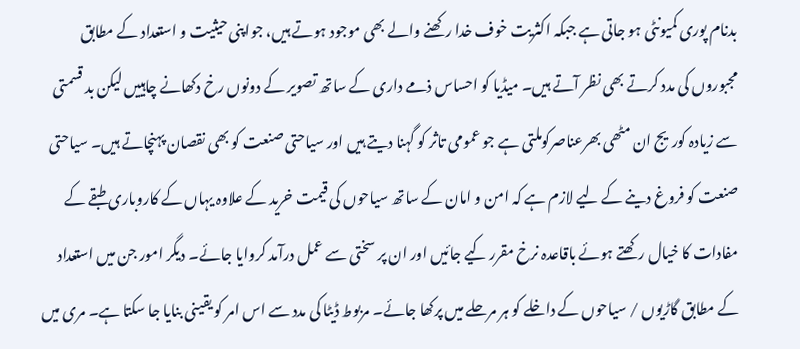بدنام پوری کمیونٹی ہو جاتی ہے جبکہ اکثریت خوف خدا رکھنے والے بھی موجود ہوتے ہیں، جواپنی حیثیت و استعداد کے مطابق مجبوروں کی مدد کرتے بھی نظر آتے ہیں۔ میڈیا کو احساس ذمے داری کے ساتھ تصویر کے دونوں رخ دکھانے چاہییں لیکن بد قسمتی سے زیادہ کوریج ان مٹھی بھرعناصرکوملتی ہے جو عمومی تاثر کو گہنا دیتے ہیں اور سیاحتی صنعت کو بھی نقصان پہنچاتے ہیں۔ سیاحتی صنعت کو فروغ دینے کے لیے لازم ہے کہ امن و امان کے ساتھ سیاحوں کی قیمت خرید کے علاوہ یہاں کے کاروباری طبقے کے مفادات کا خیال رکھتے ہوئے باقاعدہ نرخ مقرر کیے جائیں اور ان پر سختی سے عمل درآمد کروایا جائے۔ دیگر امور جن میں استعداد کے مطابق گاڑیوں / سیاحوں کے داخلے کو ہر مرحلے میں پرکھا جائے۔ مربوط ڈیٹا کی مدد سے اس امر کو یقینی بنایا جا سکتا ہے۔ مری میں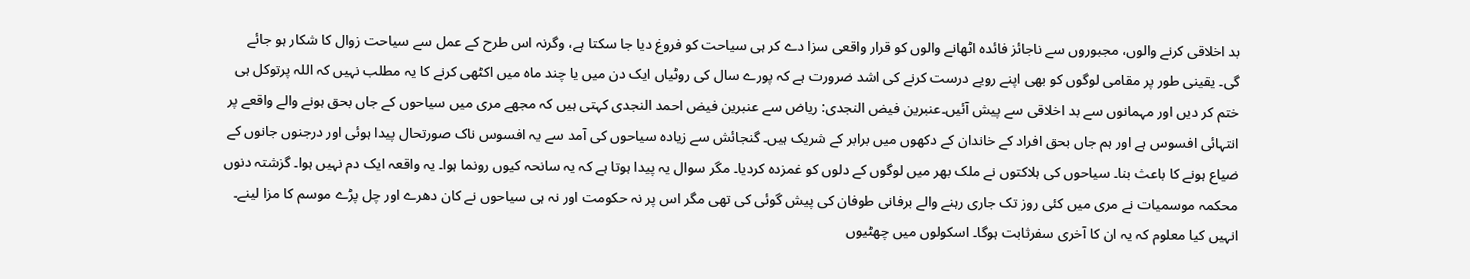بد اخلاقی کرنے والوں، مجبوروں سے ناجائز فائدہ اٹھانے والوں کو قرار واقعی سزا دے کر ہی سیاحت کو فروغ دیا جا سکتا ہے، وگرنہ اس طرح کے عمل سے سیاحت زوال کا شکار ہو جائے گی۔ یقینی طور پر مقامی لوگوں کو بھی اپنے رویے درست کرنے کی اشد ضرورت ہے کہ پورے سال کی روٹیاں ایک دن میں یا چند ماہ میں اکٹھی کرنے کا یہ مطلب نہیں کہ اللہ پرتوکل ہی ختم کر دیں اور مہمانوں سے بد اخلاقی سے پیش آئیں۔عنبرین فیض النجدی: ریاض سے عنبرین فیض احمد النجدی کہتی ہیں کہ مجھے مری میں سیاحوں کے جاں بحق ہونے والے واقعے پر انتہائی افسوس ہے اور ہم جاں بحق افراد کے خاندان کے دکھوں میں برابر کے شریک ہیں۔ گنجائش سے زیادہ سیاحوں کی آمد سے یہ افسوس ناک صورتحال پیدا ہوئی اور درجنوں جانوں کے ضیاع ہونے کا باعث بنا۔ سیاحوں کی ہلاکتوں نے ملک بھر میں لوگوں کے دلوں کو غمزدہ کردیا۔ مگر سوال یہ پیدا ہوتا ہے کہ یہ سانحہ کیوں رونما ہوا۔ یہ واقعہ ایک دم نہیں ہوا۔ گزشتہ دنوں محکمہ موسمیات نے مری میں کئی روز تک جاری رہنے والے برفانی طوفان کی پیش گوئی کی تھی مگر اس پر نہ حکومت اور نہ ہی سیاحوں نے کان دھرے اور چل پڑے موسم کا مزا لینے۔ انہیں کیا معلوم کہ یہ ان کا آخری سفرثابت ہوگا۔ اسکولوں میں چھٹیوں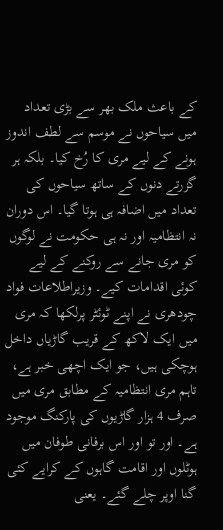کے باعث ملک بھر سے بڑی تعداد میں سیاحوں نے موسم سے لطف اندوز ہونے کے لیے مری کا رُخ کیا۔ بلکہ ہر گزرتے دنوں کے ساتھ سیاحوں کی تعداد میں اضافہ ہی ہوتا گیا۔ اس دوران نہ انتظامیہ اور نہ ہی حکومت نے لوگوں کو مری جانے سے روکنے کے لیے کوئی اقدامات کیے۔ وزیراطلاعات فواد چودھری نے اپنے ٹوئٹر پرلکھا کہ مری میں ایک لاکھ کے قریب گاڑیاں داخل ہوچکی ہیں، جو ایک اچھی خبر ہے، تاہم مری انتظامیہ کے مطابق مری میں صرف 4 ہزار گاڑیوں کی پارکنگ موجود ہے۔ اور تو اور اس برفانی طوفان میں ہوٹلوں اور اقامت گاہوں کے کرایے کئی گنا اوپر چلے گئے۔ یعنی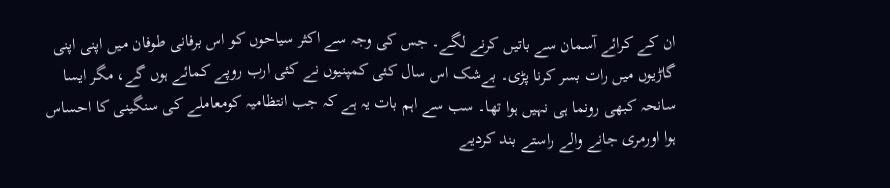ان کے کرائے آسمان سے باتیں کرنے لگے۔ جس کی وجہ سے اکثر سیاحوں کو اس برفانی طوفان میں اپنی اپنی گاڑیوں میں رات بسر کرنا پڑی۔ بےشک اس سال کئی کمپنیوں نے کئی ارب روپے کمائے ہوں گے، مگر ایسا سانحہ کبھی رونما ہی نہیں ہوا تھا۔ سب سے اہم بات یہ ہے کہ جب انتظامیہ کومعاملے کی سنگینی کا احساس ہوا اورمری جانے والے راستے بند کردیے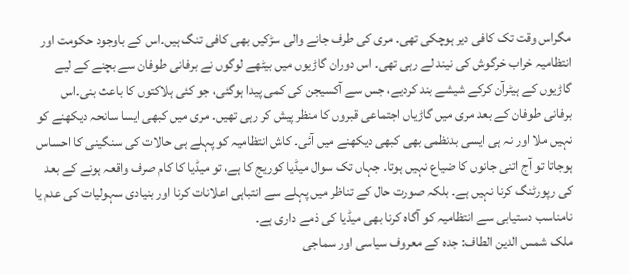مگراس وقت تک کافی دیر ہوچکی تھی۔ مری کی طرف جانے والی سڑکیں بھی کافی تنگ ہیں۔اس کے باوجود حکومت اور انتظامیہ خراب خرگوش کی نیند لے رہی تھی۔ اس دوران گاڑیوں میں بیٹھے لوگوں نے برفانی طوفان سے بچنے کے لیے گاڑیوں کے ہیٹرآن کرکے شیشے بند کردیے، جس سے آکسیجن کی کمی پیدا ہوگئی، جو کئی ہلاکتوں کا باعث بنی۔اس برفانی طوفان کے بعد مری میں گاڑیاں اجتماعی قبروں کا منظر پیش کر رہی تھیں۔ مری میں کبھی ایسا سانحہ دیکھنے کو نہیں ملا اور نہ ہی ایسی بدنظمی بھی کبھی دیکھنے میں آئی۔ کاش انتظامیہ کو پہلے ہی حالات کی سنگینی کا احساس ہوجاتا تو آج اتنی جانوں کا ضیاع نہیں ہوتا۔ جہاں تک سوال میڈیا کوریج کا ہے، تو میڈیا کا کام صرف واقعہ ہونے کے بعد کی رپورٹنگ کرنا نہیں ہے۔ بلکہ صورت حال کے تناظر میں پہلے سے انتباہی اعلانات کرنا اور بنیادی سہولیات کی عدم یا نامناسب دستیابی سے انتظامیہ کو آگاہ کرنا بھی میڈیا کی ذمے داری ہے۔
ملک شمس الدین الطاف: جدہ کے معروف سیاسی اور سماجی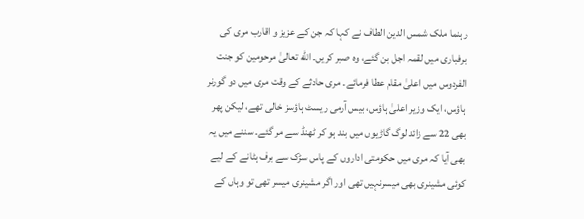رہنما ملک شمس الدین الطاف نے کہا کہ جن کے عزیز و اقارب مری کی برفباری میں لقمہ اجل بن گئے، وہ صبر کریں۔ الله تعالیٰ مرحومین کو جنت الفردوس میں اعلیٰ مقام عطا فرمائے۔ مری حادثے کے وقت مری میں دو گورنر ہاؤس، ایک وزیر اعلیٰ ہاؤس، بیس آرمی ریسٹ ہاؤسز خالی تھے، لیکن پھر بھی 22 سے زائد لوگ گاڑیوں میں بند ہو کر ٹھنڈ سے مر گئے۔ سننے میں یہ بھی آیا کہ مری میں حکومتی اداروں کے پاس سڑک سے برف ہٹانے کے لیے کوئی مشینری بھی میسرنہیں تھی اور اگر مشینری میسر تھی تو وہاں کے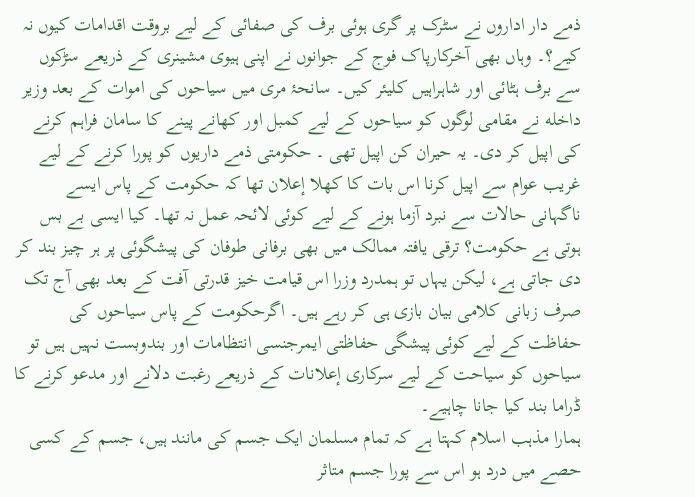ذمے دار اداروں نے سٹرک پر گری ہوئی برف کی صفائی کے لیے بروقت اقدامات کیوں نہ کیے؟۔ وہاں بھی آخرکارپاک فوج کے جوانوں نے اپنی ہیوی مشینری کے ذریعے سڑکوں سے برف ہٹائی اور شاہراہیں کلیئر کیں۔ سانحۂ مری میں سیاحوں کی اموات کے بعد وزیر داخله نے مقامی لوگوں کو سیاحوں کے لیے کمبل اور کھانے پینے کا سامان فراہم کرنے کی اپیل کر دی۔ یہ حیران کن اپیل تھی ۔ حکومتی ذمے داریوں کو پورا کرنے کے لیے غریب عوام سے اپیل کرنا اس بات کا کھلا إعلان تھا کہ حکومت کے پاس ایسے ناگہانی حالات سے نبرد آزما ہونے کے لیے کوئی لائحہ عمل نہ تھا۔ کیا ایسی بے بس ہوتی ہے حکومت؟ ترقی یافتہ ممالک میں بھی برفانی طوفان کی پیشگوئی پر ہر چیز بند کر دی جاتی ہے، لیکن یہاں تو ہمدرد وزرا اس قیامت خیز قدرتی آفت کے بعد بھی آج تک صرف زبانی کلامی بیان بازی ہی کر رہے ہیں۔ اگرحکومت کے پاس سیاحوں کی حفاظت کے لیے کوئی پیشگی حفاظتی ایمرجنسی انتظامات اور بندوبست نہیں ہیں تو سیاحوں کو سیاحت کے لیے سرکاری إعلانات کے ذریعے رغبت دلانے اور مدعو کرنے کا ڈراما بند کیا جانا چاہیے۔
ہمارا مذہب اسلام کہتا ہے کہ تمام مسلمان ایک جسم کی مانند ہیں، جسم کے کسی حصے میں درد ہو اس سے پورا جسم متاثر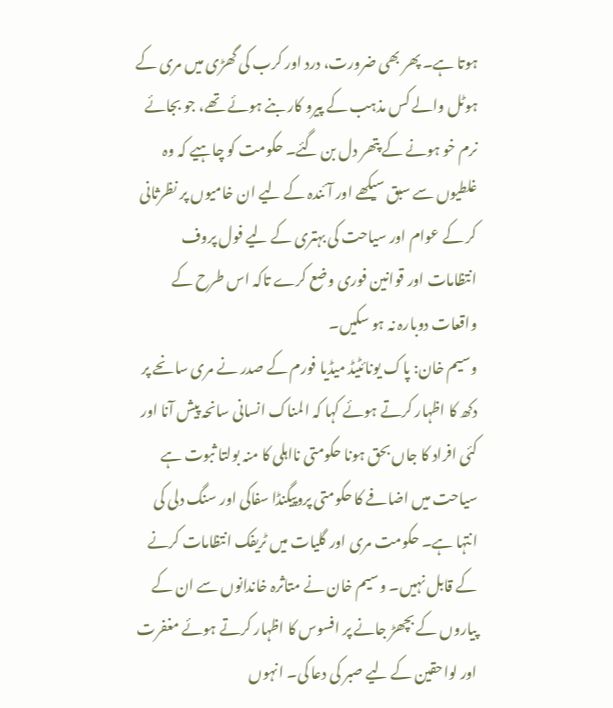ہوتا ہے۔ پھر بھی ضرورت، درد اور کرب کی گھڑی میں مری کے ہوٹل والے کس مذہب کے پیرو کار بنے ہوئے تھے، جو بجائے نرم خو ہونے کے پتھر دل بن گئے۔ حکومت کو چاہیے کہ وہ غلطیوں سے سبق سیکھے اور آئندہ کے لیے ان خامیوں پر نظرثانی کر کے عوام اور سیاحت کی بہتری کے لیے فول پروف انتظامات اور قوانین فوری وضع کرے تاکہ اس طرح کے واقعات دوبارہ نہ ہو سکیں۔
وسیم خان: پاک یونائٹیڈ میڈیا فورم کے صدر نے مری سانحے پر دکھ کا اظہار کرتے ہوئے کہا کہ المناک انسانی سانحہ پیش آنا اور کئی افراد کا جاں بحق ہونا حکومتی نااہلی کا منہ بولتا ثبوت ہے سیاحت میں اضافے کا حکومتی پروپیگنڈا سفاکی اور سنگ دلی کی انتہا ہے۔ حکومت مری اور گلیات میں ٹریفک انتظامات کرنے کے قابل نہیں۔ وسیم خان نے متاثرہ خاندانوں سے ان کے پیاروں کے بچھڑ جانے پر افسوس کا اظہار کرتے ہوئے مغفرت اور لواحقین کے لیے صبر کی دعا کی۔ انہوں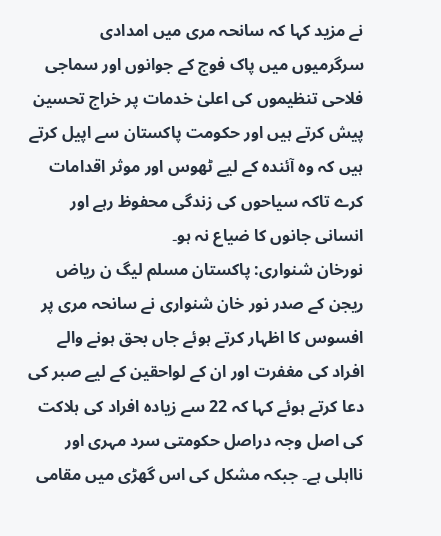نے مزید کہا کہ سانحہ مری میں امدادی سرگرمیوں میں پاک فوج کے جوانوں اور سماجی فلاحی تنظیموں کی اعلیٰ خدمات پر خراج تحسین پیش کرتے ہیں اور حکومت پاکستان سے اپیل کرتے ہیں کہ وہ آئندہ کے لیے ٹھوس اور موثر اقدامات کرے تاکہ سیاحوں کی زندگی محفوظ رہے اور انسانی جانوں کا ضیاع نہ ہو۔
نورخان شنواری: پاکستان مسلم لیگ ن ریاض ریجن کے صدر نور خان شنواری نے سانحہ مری پر افسوس کا اظہار کرتے ہوئے جاں بحق ہونے والے افراد کی مغفرت اور ان کے لواحقین کے لیے صبر کی دعا کرتے ہوئے کہا کہ 22 سے زیادہ افراد کی ہلاکت کی اصل وجہ دراصل حکومتی سرد مہری اور نااہلی ہے۔ جبکہ مشکل کی اس گھڑی میں مقامی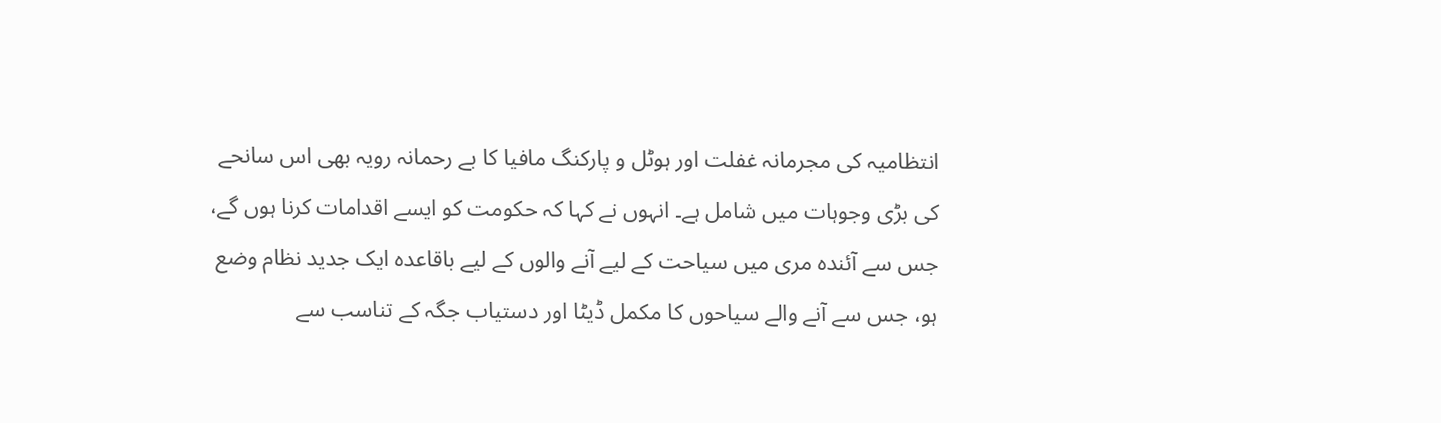انتظامیہ کی مجرمانہ غفلت اور ہوٹل و پارکنگ مافیا کا بے رحمانہ رویہ بھی اس سانحے کی بڑی وجوہات میں شامل ہے۔ انہوں نے کہا کہ حکومت کو ایسے اقدامات کرنا ہوں گے، جس سے آئندہ مری میں سیاحت کے لیے آنے والوں کے لیے باقاعدہ ایک جدید نظام وضع ہو، جس سے آنے والے سیاحوں کا مکمل ڈیٹا اور دستیاب جگہ کے تناسب سے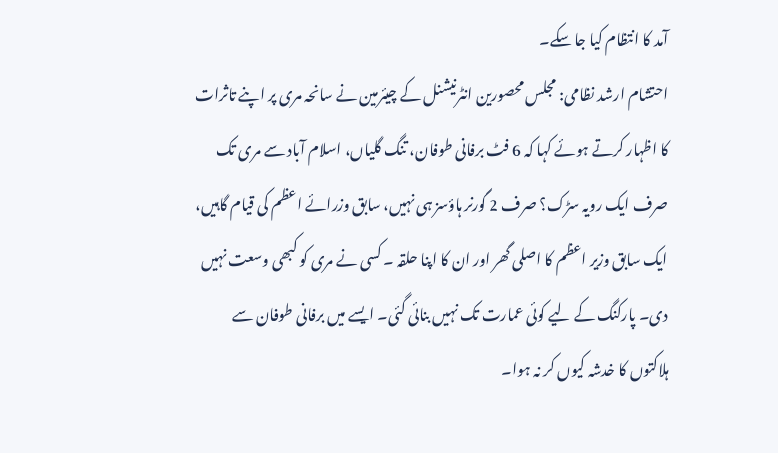آمد کا انتظام کیا جا سکے۔
احتشام ارشد نظامی: مجلس محصورین انٹرنیشنل کے چیئرمین نے سانحہ مری پر اپنے تاثرات کا اظہار کرتے ہوئے کہا کہ 6 فٹ برفانی طوفان، تنگ گلیاں، اسلام آباد سے مری تک صرف ایک رویہ سڑک؟ صرف 2 گورنر ہاؤسز ہی نہیں، سابق وزرائے اعظم کی قیام گاہیں، ایک سابق وزیر اعظم کا اصلی گھر اور ان کا اپنا حلقہ ۔ کسی نے مری کو کبھی وسعت نہیں دی۔ پارکنگ کے لیے کوئی عمارت تک نہیں بنائی گئی۔ ایسے میں برفانی طوفان سے ہلاکتوں کا خدشہ کیوں کر نہ ہوا۔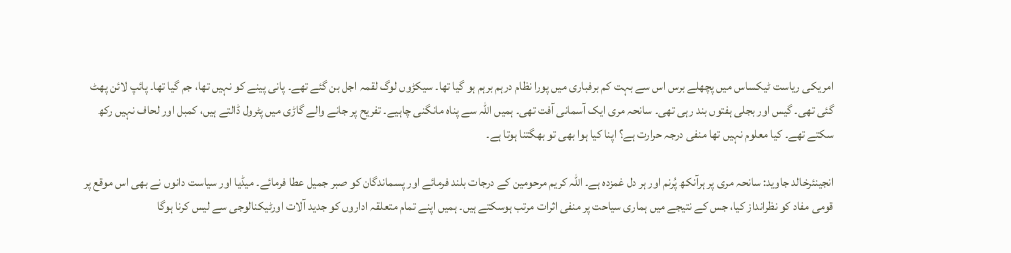امریکی ریاست ٹیکساس میں پچھلے برس اس سے بہت کم برفباری میں پورا نظام درہم برہم ہو گیا تھا۔ سیکڑوں لوگ لقمہ اجل بن گئے تھے۔ پانی پینے کو نہیں تھا، جم گیا تھا۔ پائپ لائن پھٹ گئی تھی۔ گیس اور بجلی ہفتوں بند رہی تھی۔ سانحہ مری ایک آسمانی آفت تھی۔ ہمیں اللہ سے پناہ مانگنی چاہیے۔ تفریح پر جانے والے گاڑی میں پٹرول ڈالتے ہیں، کمبل اور لحاف نہیں رکھ سکتے تھے۔ کیا معلوم نہیں تھا منفی درجہ حرارت ہے؟ اپنا کیا ہوا بھی تو بھگتنا ہوتا ہے۔

انجینئرخالد جاوید: سانحہ مری پر ہرآنکھ پُرنم اور ہر دل غمزدہ ہے۔ اللہ کریم مرحومین کے درجات بلند فرمائے اور پسماندگان کو صبر جمیل عطا فرمائے۔ میڈیا اور سیاست دانوں نے بھی اس موقع پر قومی مفاد کو نظرانداز کیا، جس کے نتیجے میں ہماری سیاحت پر منفی اثرات مرتب ہوسکتے ہیں۔ ہمیں اپنے تمام متعلقہ اداروں کو جدید آلات اورٹیکنالوجی سے لیس کرنا ہوگا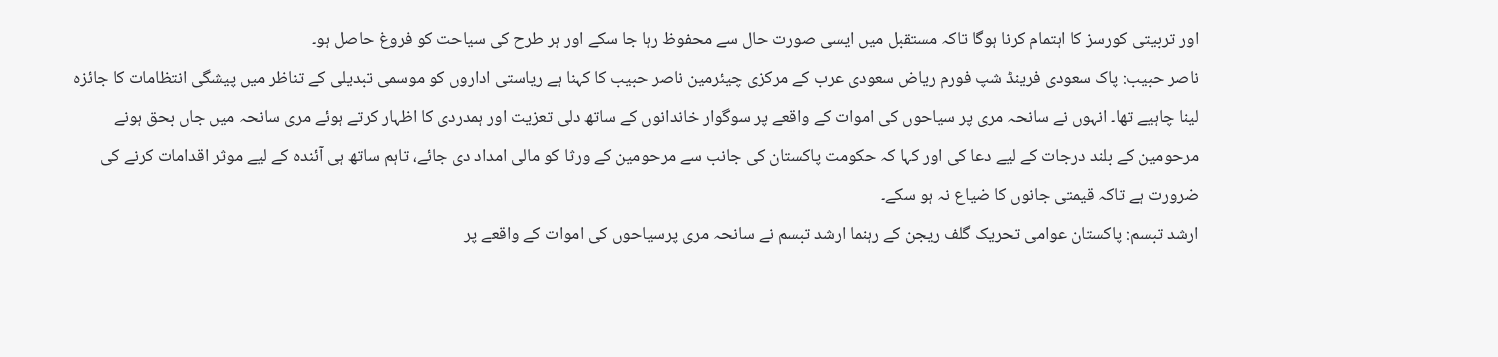اور تربیتی کورسز کا اہتمام کرنا ہوگا تاکہ مستقبل میں ایسی صورت حال سے محفوظ رہا جا سکے اور ہر طرح کی سیاحت کو فروغ حاصل ہو۔
ناصر حبیب: پاک سعودی فرینڈ شپ فورم ریاض سعودی عرب کے مرکزی چیئرمین ناصر حبیب کا کہنا ہے ریاستی اداروں کو موسمی تبدیلی کے تناظر میں پیشگی انتظامات کا جائزہ لینا چاہیے تھا۔ انہوں نے سانحہ مری پر سیاحوں کی اموات کے واقعے پر سوگوار خاندانوں کے ساتھ دلی تعزیت اور ہمدردی کا اظہار کرتے ہوئے مری سانحہ میں جاں بحق ہونے مرحومین کے بلند درجات کے لیے دعا کی اور کہا کہ حکومت پاکستان کی جانب سے مرحومین کے ورثا کو مالی امداد دی جائے، تاہم ساتھ ہی آئندہ کے لیے موثر اقدامات کرنے کی ضرورت ہے تاکہ قیمتی جانوں کا ضیاع نہ ہو سکے۔
ارشد تبسم: پاکستان عوامی تحریک گلف ریجن کے رہنما ارشد تبسم نے سانحہ مری پرسیاحوں کی اموات کے واقعے پر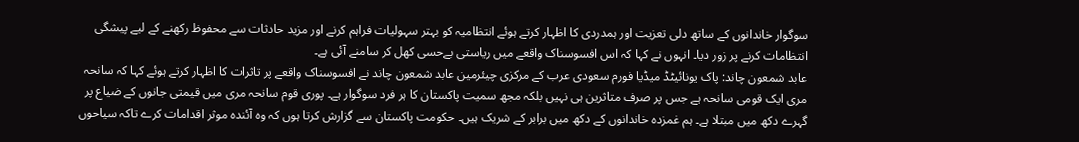سوگوار خاندانوں کے ساتھ دلی تعزیت اور ہمدردی کا اظہار کرتے ہوئے انتظامیہ کو بہتر سہولیات فراہم کرنے اور مزید حادثات سے محفوظ رکھنے کے لیے پیشگی انتظامات کرنے پر زور دیا۔ انہوں نے کہا کہ اس افسوسناک واقعے میں ریاستی بےحسی کھل کر سامنے آئی ہے۔
عابد شمعون چاند: پاک یونائیٹڈ میڈیا فورم سعودی عرب کے مرکزی چیئرمین عابد شمعون چاند نے افسوسناک واقعے پر تاثرات کا اظہار کرتے ہوئے کہا کہ سانحہ مری ایک قومی سانحہ ہے جس پر صرف متاثرین ہی نہیں بلکہ مجھ سمیت پاکستان کا ہر فرد سوگوار ہے۔ پوری قوم سانحہ مری میں قیمتی جانوں کے ضیاع پر گہرے دکھ میں مبتلا ہے۔ ہم غمزدہ خاندانوں کے دکھ میں برابر کے شریک ہیں۔ حکومت پاکستان سے گزارش کرتا ہوں کہ وہ آئندہ موثر اقدامات کرے تاکہ سیاحوں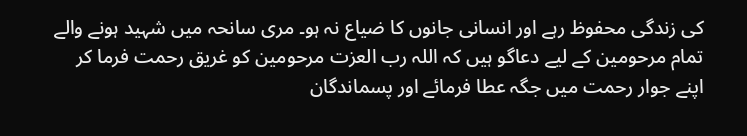کی زندگی محفوظ رہے اور انسانی جانوں کا ضیاع نہ ہو۔ مری سانحہ میں شہید ہونے والے تمام مرحومین کے لیے دعاگو ہیں کہ اللہ رب العزت مرحومین کو غریق رحمت فرما کر اپنے جوار رحمت میں جگہ عطا فرمائے اور پسماندگان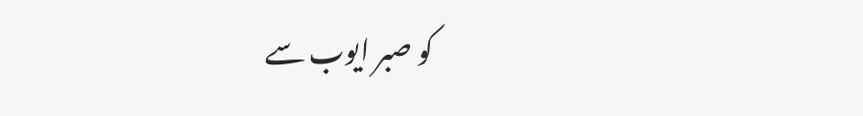کو صبر ایوب سے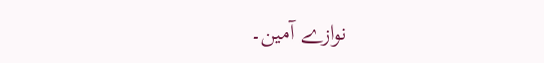نوازے آمین۔